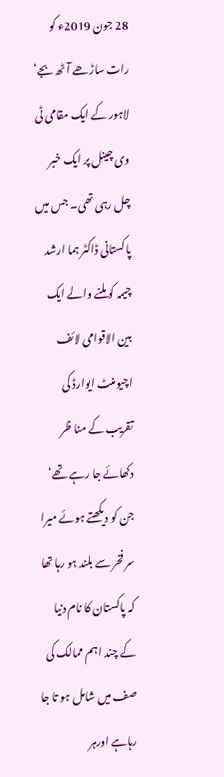28 جون 2019ء کو رات ساڑھے آٹھ بجے‘ لاہور کے ایک مقامی ٹی وی چینل پر ایک خبر چل رہی تھی۔ جس میں پاکستانی ڈاکٹر ہما ارشد چیمہ کو ملنے والے ایک بین الاقوامی لائف اچیومنٹ ایوارڈ کی تقریب کے منا ظر دکھائے جا رہے تھے‘ جن کو دیکھتے ہوئے میرا سر فخر سے بلند ہو رہا تھا کہ پاکستان کا نام دنیا کے چند اہم ممالک کی صف میں شامل ہو تا جا رہاہے اورہر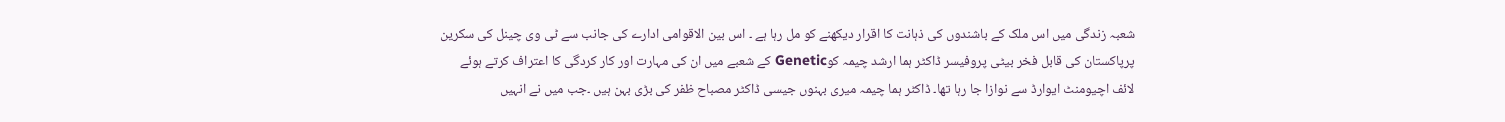شعبہ زندگی میں اس ملک کے باشندوں کی ذہانت کا اقرار دیکھنے کو مل رہا ہے ۔ اس بین الاقوامی ادارے کی جانب سے ٹی وی چینل کی سکرین پرپاکستان کی قابل فخر بیٹی پروفیسر ڈاکٹر ہما ارشد چیمہ کوGenetic کے شعبے میں ان کی مہارت اور کار کردگی کا اعتراف کرتے ہوئے لائف اچیومنٹ ایوارڈ سے نوازا جا رہا تھا۔ ڈاکٹر ہما چیمہ میری بہنوں جیسی ڈاکٹر مصباح ظفر کی بڑی بہن ہیں ۔جب میں نے انہیں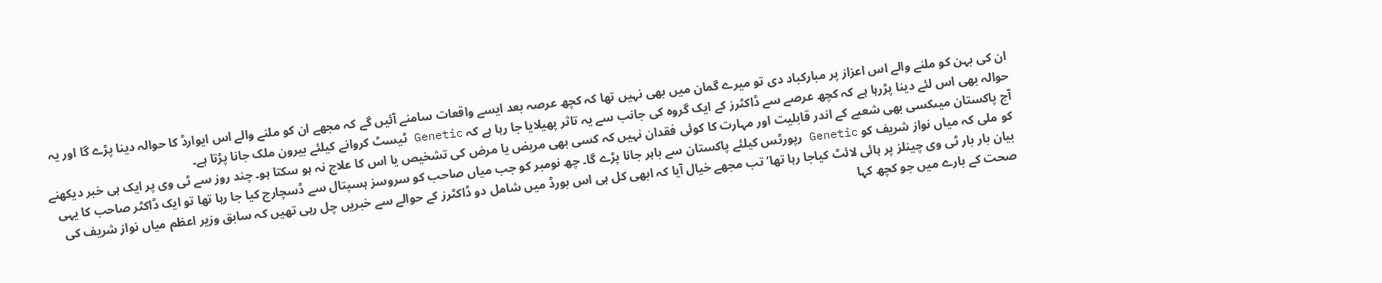ان کی بہن کو ملنے والے اس اعزاز پر مبارکباد دی تو میرے گمان میں بھی نہیں تھا کہ کچھ عرصہ بعد ایسے واقعات سامنے آئیں گے کہ مجھے ان کو ملنے والے اس ایوارڈ کا حوالہ دینا پڑے گا اور یہ حوالہ بھی اس لئے دینا پڑرہا ہے کہ کچھ عرصے سے ڈاکٹرز کے ایک گروہ کی جانب سے یہ تاثر پھیلایا جا رہا ہے کہ Genetic ٹیسٹ کروانے کیلئے بیرون ملک جانا پڑتا ہے۔
آج پاکستان میںکسی بھی شعبے کے اندر قابلیت اور مہارت کا کوئی فقدان نہیں کہ کسی بھی مریض یا مرض کی تشخیص یا اس کا علاج نہ ہو سکتا ہو۔ چند روز سے ٹی وی پر ایک ہی خبر دیکھنے کو ملی کہ میاں نواز شریف کو Genetic رپورٹس کیلئے پاکستان سے باہر جانا پڑے گا۔ چھ نومبر کو جب میاں صاحب کو سروسز ہسپتال سے ڈسچارج کیا جا رہا تھا تو ایک ڈاکٹر صاحب کا یہی بیان بار بار ٹی وی چینلز پر ہائی لائٹ کیاجا رہا تھا‘ تب مجھے خیال آیا کہ ابھی کل ہی اس بورڈ میں شامل دو ڈاکٹرز کے حوالے سے خبریں چل رہی تھیں کہ سابق وزیر اعظم میاں نواز شریف کی صحت کے بارے میں جو کچھ کہا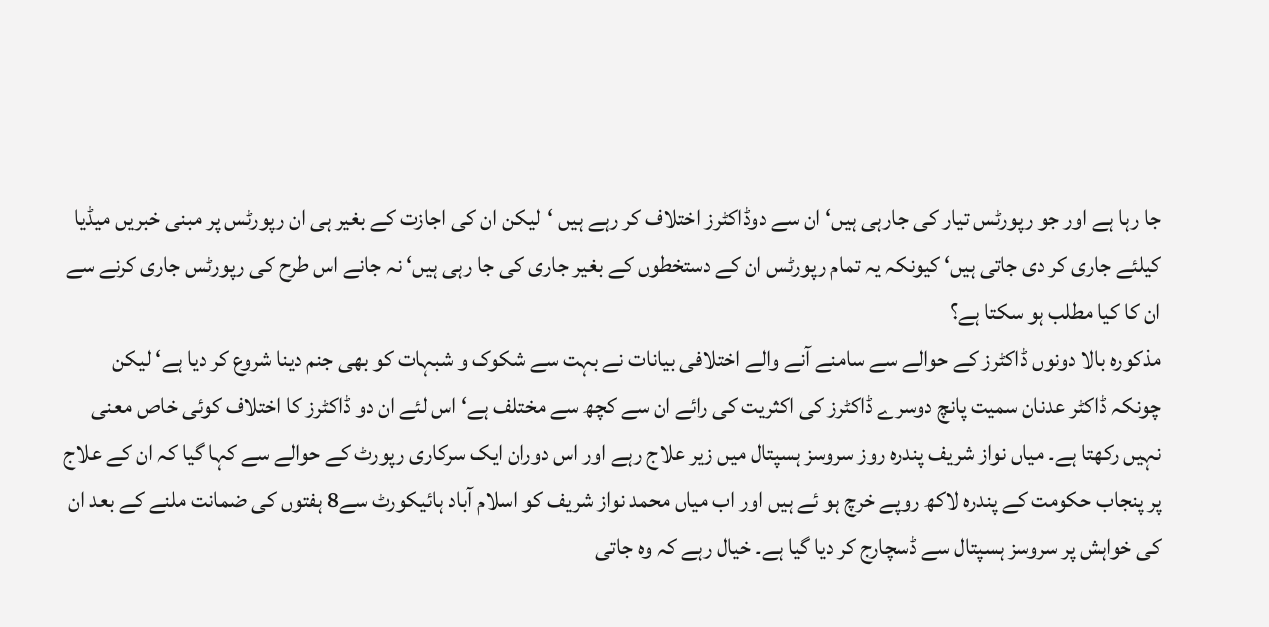جا رہا ہے اور جو رپورٹس تیار کی جارہی ہیں‘ ان سے دوڈاکٹرز اختلاف کر رہے ہیں ‘لیکن ان کی اجازت کے بغیر ہی ان رپورٹس پر مبنی خبریں میڈیا کیلئے جاری کر دی جاتی ہیں‘ کیونکہ یہ تمام رپورٹس ان کے دستخطوں کے بغیر جاری کی جا رہی ہیں‘ نہ جانے اس طرح کی رپورٹس جاری کرنے سے ان کا کیا مطلب ہو سکتا ہے؟
مذکورہ بالا دونوں ڈاکٹرز کے حوالے سے سامنے آنے والے اختلافی بیانات نے بہت سے شکوک و شبہات کو بھی جنم دینا شروع کر دیا ہے‘ لیکن چونکہ ڈاکٹر عدنان سمیت پانچ دوسرے ڈاکٹرز کی اکثریت کی رائے ان سے کچھ سے مختلف ہے‘ اس لئے ان دو ڈاکٹرز کا اختلاف کوئی خاص معنی نہیں رکھتا ہے۔ میاں نواز شریف پندرہ روز سروسز ہسپتال میں زیر علاج رہے اور اس دوران ایک سرکاری رپورٹ کے حوالے سے کہا گیا کہ ان کے علاج پر پنجاب حکومت کے پندرہ لاکھ روپے خرچ ہو ئے ہیں اور اب میاں محمد نواز شریف کو اسلام آباد ہائیکورٹ سے8 ہفتوں کی ضمانت ملنے کے بعد ان کی خواہش پر سروسز ہسپتال سے ڈسچارج کر دیا گیا ہے۔ خیال رہے کہ وہ جاتی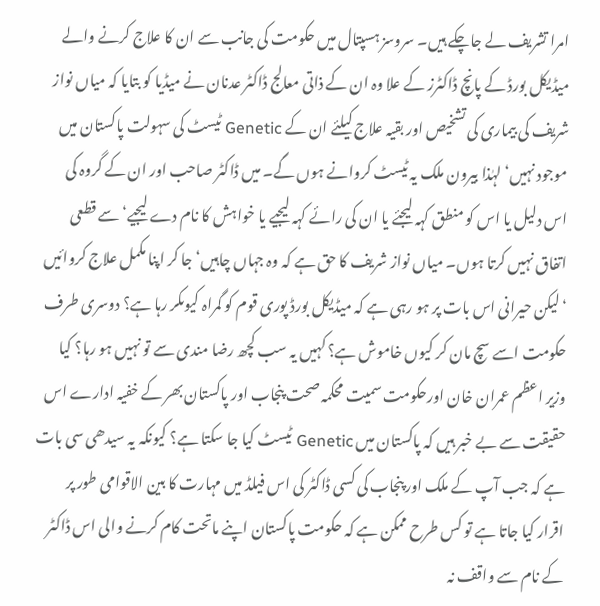امرا تشریف لے جاچکے ہیں۔ سروسز ہسپتال میں حکومت کی جانب سے ان کا علاج کرنے والے میڈیکل بورڈ کے پانچ ڈاکٹرز کے علا وہ ان کے ذاتی معالج ڈاکٹر عدنان نے میڈیا کو بتایا کہ میاں نواز شریف کی بیماری کی تشخیص اور بقیہ علاج کیلئے ان کے Genetic ٹیسٹ کی سہولت پاکستان میں موجود نہیں‘ لہٰذا بیرون ملک یہ ٹیسٹ کروانے ہوں گے۔ میں ڈاکٹر صاحب اور ان کے گروہ کی اس دلیل یا اس کو منطق کہہ لیجئے یا ان کی رائے کہہ لیجیے یا خواہش کا نام دے لیجیے‘ سے قطعی اتفاق نہیں کرتا ہوں۔ میاں نواز شریف کا حق ہے کہ وہ جہاں چاہیں‘ جا کر اپنا مکمل علاج کروائیں ‘لیکن حیرانی اس بات پر ہو رہی ہے کہ میڈیکل بورڈ پوری قوم کو گمراہ کیوںکر رہا ہے؟ دوسری طرف حکومت اسے سچ مان کر کیوں خاموش ہے؟ کہیں یہ سب کچھ رضا مندی سے تو نہیں ہو رہا؟ کیا وزیر اعظم عمران خان اورحکومت سمیت محکمہ صحت پنجاب اور پاکستان بھر کے خفیہ ادارے اس حقیقت سے بے خبر ہیں کہ پاکستان میں Genetic ٹیسٹ کیا جا سکتا ہے؟ کیونکہ یہ سیدھی سی بات ہے کہ جب آپ کے ملک اور پنجاب کی کسی ڈاکٹر کی اس فیلڈ میں مہارت کا بین الاقوامی طور پر اقرار کیا جاتا ہے تو کس طرح ممکن ہے کہ حکومت پاکستان اپنے ماتحت کام کرنے والی اس ڈاکٹر کے نام سے واقف نہ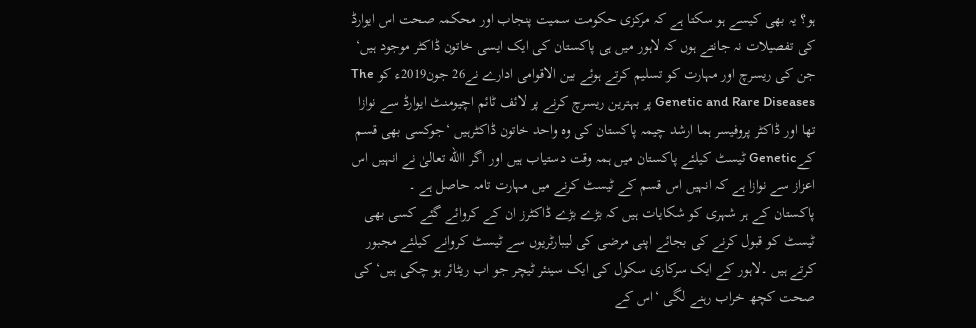ہو؟ یہ بھی کیسے ہو سکتا ہے کہ مرکزی حکومت سمیت پنجاب اور محکمہ صحت اس ایوارڈ کی تفصیلات نہ جانتے ہوں کہ لاہور میں ہی پاکستان کی ایک ایسی خاتون ڈاکٹر موجود ہیں‘ جن کی ریسرچ اور مہارت کو تسلیم کرتے ہوئے بین الاقوامی ادارے نے26 جون2019ء کو The Genetic and Rare Diseases پر بہترین ریسرچ کرنے پر لائف ٹائم اچیومنٹ ایوارڈ سے نوازا تھا اور ڈاکٹر پروفیسر ہما ارشد چیمہ پاکستان کی وہ واحد خاتون ڈاکٹرہیں ‘جوکسی بھی قسم کےGenetic ٹیسٹ کیلئے پاکستان میں ہمہ وقت دستیاب ہیں اور اگر االله تعالیٰ نے انہیں اس اعزاز سے نوازا ہے کہ انہیں اس قسم کے ٹیسٹ کرنے میں مہارت تامہ حاصل ہے ۔
پاکستان کے ہر شہری کو شکایات ہیں کہ بڑے بڑے ڈاکٹرز ان کے کروائے گئے کسی بھی ٹیسٹ کو قبول کرنے کی بجائے اپنی مرضی کی لیبارٹریوں سے ٹیسٹ کروانے کیلئے مجبور کرتے ہیں ۔لاہور کے ایک سرکاری سکول کی ایک سینئر ٹیچر جو اب ریٹائر ہو چکی ہیں‘ کی صحت کچھ خراب رہنے لگی ‘اس کے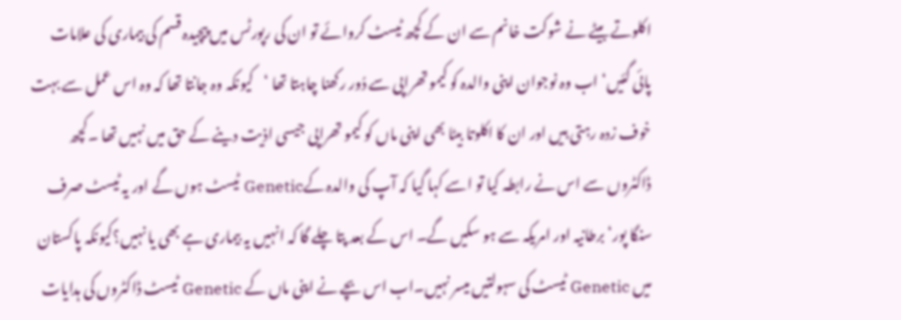اکلوتے بیٹے نے شوکت خانم سے ان کے کچھ ٹیسٹ کروائے تو ان کی رپورٹس میں پیچیدہ قسم کی بیماری کی علامات پائی گئیں‘ اب وہ نوجوان اپنی والدہ کو کیمو تھراپی سے دُور رکھنا چاہتا تھا ‘کیونکہ وہ جانتا تھا کہ وہ اس عمل سے بہت خوف زدہ رہتی ہیں اور ان کا اکلوتا بیٹا بھی اپنی ماں کو کیمو تھراپی جیسی اذیت دینے کے حق میں نہیں تھا ۔کچھ ڈاکٹروں سے اس نے رابطہ کیا تو اسے کہا گیا کہ آپ کی والدہ کےGenetic ٹیسٹ ہوں گے اور یہ ٹیسٹ صرف سنگا پور‘ برطانیہ اور امریکہ سے ہو سکیں گے۔ اس کے بعد پتا چلے گا کہ انہیں یہ بیماری ہے بھی یا نہیں؟کیونکہ پاکستان میں Genetic ٹیسٹ کی سہولتیں میسر نہیں۔اب اس بچے نے اپنی ماں کے Genetic ٹیسٹ ڈاکٹروں کی ہدایات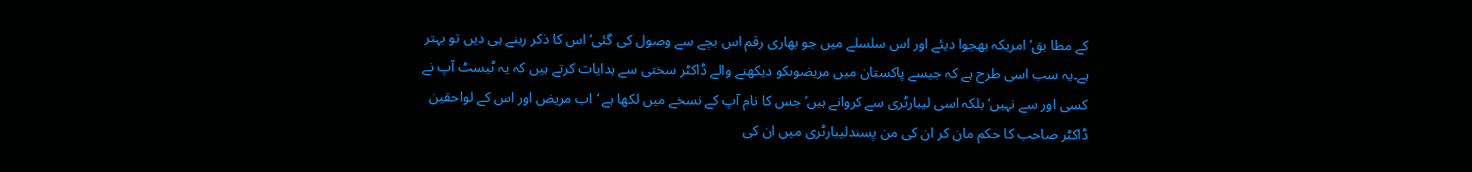کے مطا بق‘ امریکہ بھجوا دیئے اور اس سلسلے میں جو بھاری رقم اس بچے سے وصول کی گئی‘ اس کا ذکر رہنے ہی دیں تو بہتر ہے۔یہ سب اسی طرح ہے کہ جیسے پاکستان میں مریضوںکو دیکھنے والے ڈاکٹر سختی سے ہدایات کرتے ہیں کہ یہ ٹیسٹ آپ نے کسی اور سے نہیں‘ بلکہ اسی لیبارٹری سے کروانے ہیں‘ جس کا نام آپ کے نسخے میں لکھا ہے ‘اب مریض اور اس کے لواحقین ڈاکٹر صاحب کا حکم مان کر ان کی من پسندلیبارٹری میں ان کی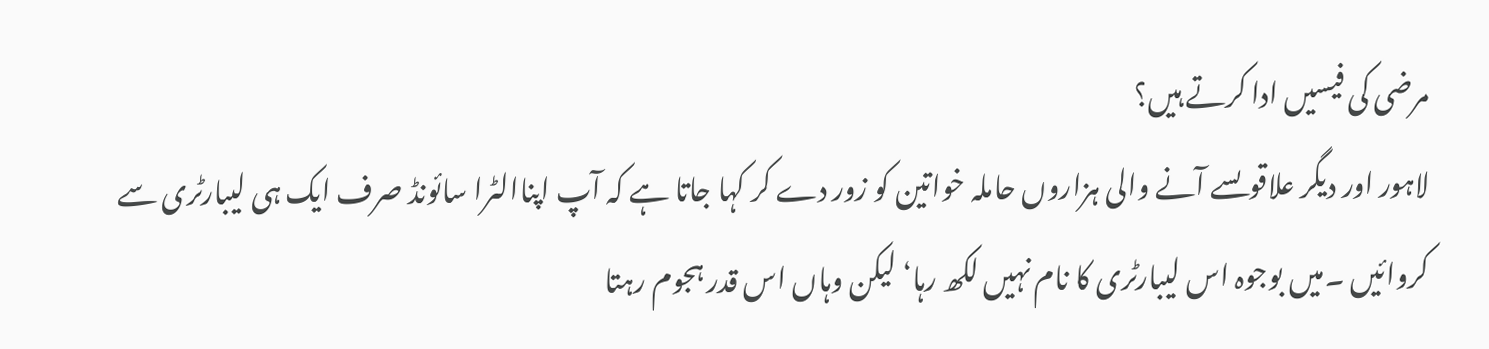مرضی کی فیسیں ادا کرتے ہیں؟
لاہور اور دیگر علاقوںسے آنے والی ہزاروں حاملہ خواتین کو زور دے کر کہا جاتا ہے کہ آپ اپناالٹرا سائونڈ صرف ایک ہی لیبارٹری سے کروائیں ۔میں بوجوہ اس لیبارٹری کا نام نہیں لکھ رہا‘ لیکن وہاں اس قدر ہجوم رہتا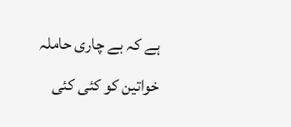ہے کہ بے چاری حاملہ خواتین کو کئی کئی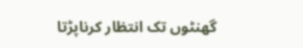گھنٹوں تک انتظار کرناپڑتا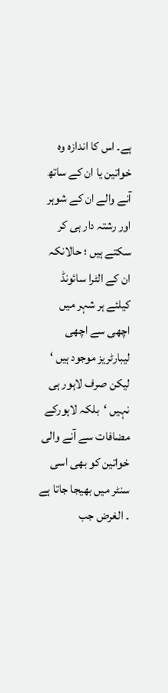ہے۔ اس کا اندازہ وہ خواتین یا ان کے ساتھ آنے والے ان کے شوہر اور رشتہ دار ہی کر سکتے ہیں ؛ حالانکہ ان کے الٹرا سائونڈ کیلئے ہر شہر میں اچھی سے اچھی لیبارٹریز موجود ہیں ‘ لیکن صرف لاہور ہی نہیں ‘بلکہ لاہورکے مضافات سے آنے والی خواتین کو بھی اسی سنٹر میں بھیجا جاتا ہے ۔ الغرض جب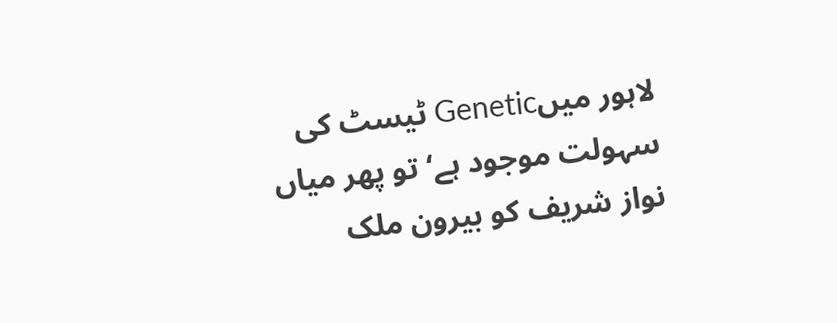لاہور میںGenetic ٹیسٹ کی سہولت موجود ہے‘ تو پھر میاں نواز شریف کو بیرون ملک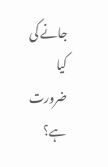جانے کی کیا ضرورت ہے؟